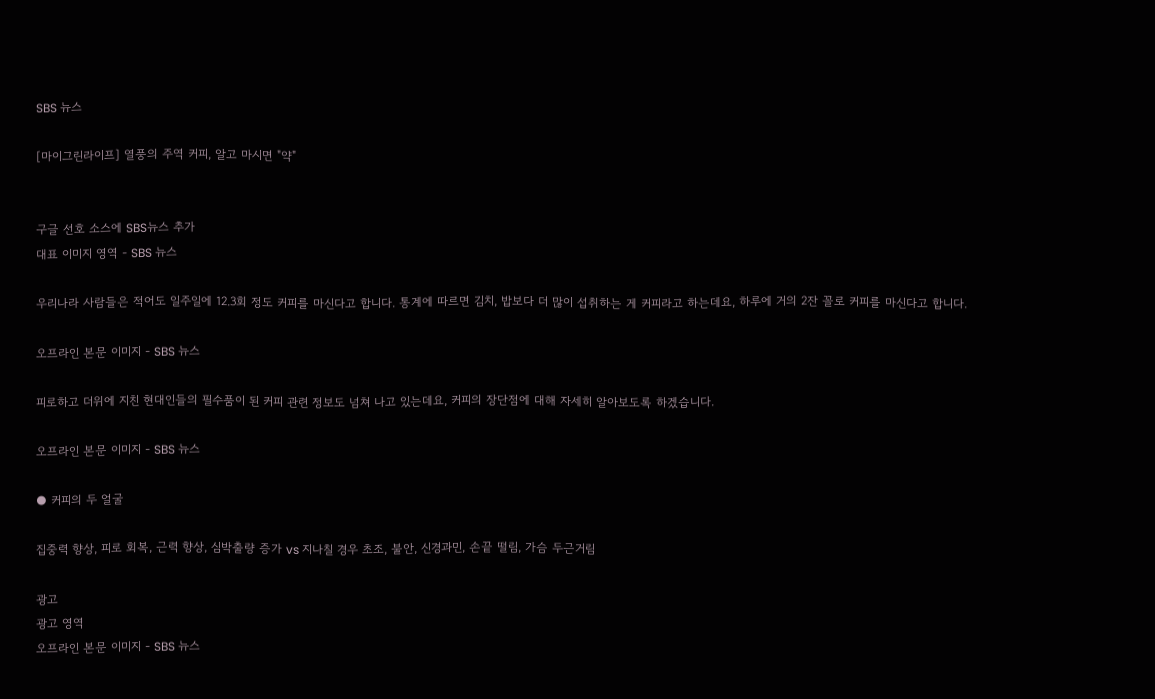SBS 뉴스

[마이그린라이프] 열풍의 주역 커피, 알고 마시면 "약"


구글 선호 소스에 SBS뉴스 추가
대표 이미지 영역 - SBS 뉴스

우리나라 사람들은 적어도 일주일에 12.3회 정도 커피를 마신다고 합니다. 통계에 따르면 김치, 밥보다 더 많이 섭취하는 게 커피라고 하는데요, 하루에 거의 2잔 꼴로 커피를 마신다고 합니다.

오프라인 본문 이미지 - SBS 뉴스

피로하고 더위에 지친 현대인들의 필수품이 된 커피 관련 정보도 넘쳐 나고 있는데요, 커피의 장단점에 대해 자세히 알아보도록 하겠습니다.

오프라인 본문 이미지 - SBS 뉴스

● 커피의 두 얼굴

집중력 향상, 피로 회복, 근력 향상, 심박출량 증가 vs 지나칠 경우 초조, 불안, 신경과민, 손끝 떨림, 가슴 두근거림

광고
광고 영역
오프라인 본문 이미지 - SBS 뉴스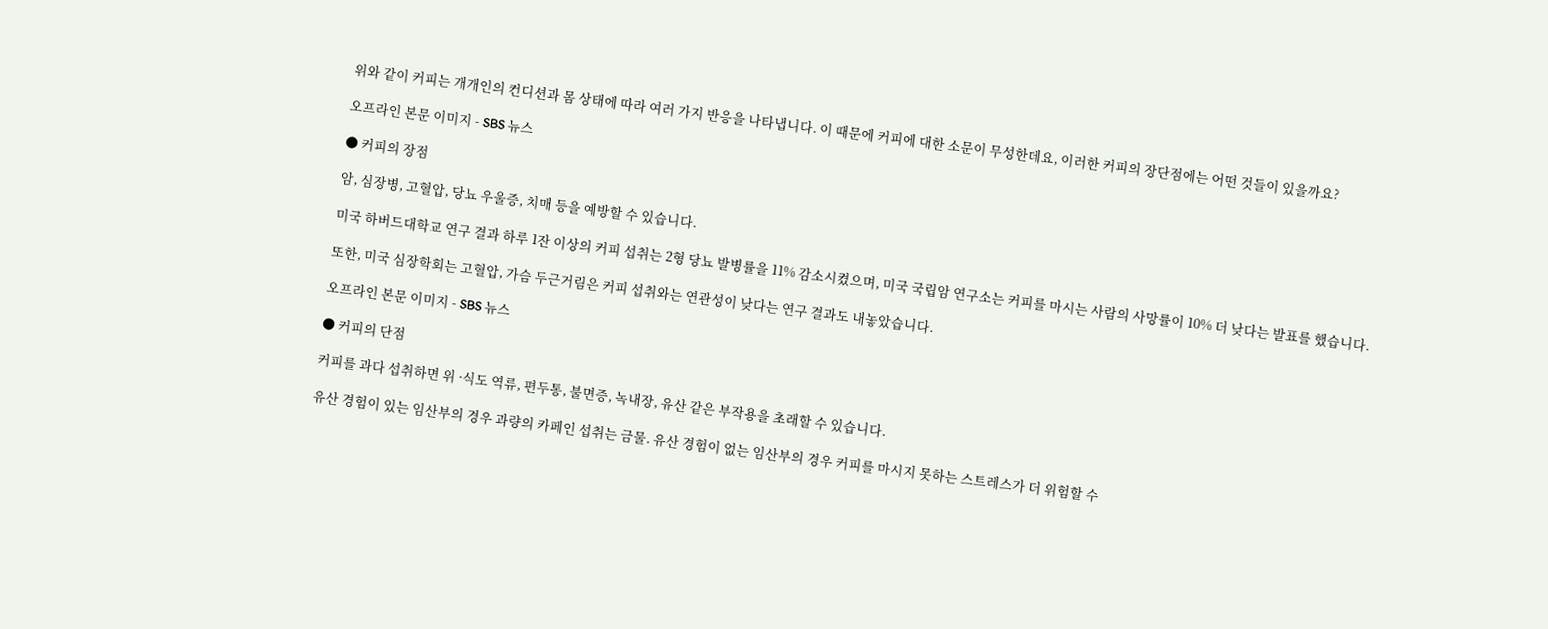위와 같이 커피는 개개인의 컨디션과 몸 상태에 따라 여러 가지 반응을 나타냅니다. 이 때문에 커피에 대한 소문이 무성한데요, 이러한 커피의 장단점에는 어떤 것들이 있을까요?

오프라인 본문 이미지 - SBS 뉴스

● 커피의 장점

암, 심장병, 고혈압, 당뇨 우울증, 치매 등을 예방할 수 있습니다.

미국 하버드대학교 연구 결과 하루 1잔 이상의 커피 섭취는 2형 당뇨 발병률을 11% 감소시켰으며, 미국 국립암 연구소는 커피를 마시는 사람의 사망률이 10% 더 낮다는 발표를 했습니다.

또한, 미국 심장학회는 고혈압, 가슴 두근거림은 커피 섭취와는 연관성이 낮다는 연구 결과도 내놓았습니다.

오프라인 본문 이미지 - SBS 뉴스

● 커피의 단점

커피를 과다 섭취하면 위 ·식도 역류, 편두통, 불면증, 녹내장, 유산 같은 부작용을 초래할 수 있습니다.

유산 경험이 있는 임산부의 경우 과량의 카페인 섭취는 금물. 유산 경험이 없는 임산부의 경우 커피를 마시지 못하는 스트레스가 더 위험할 수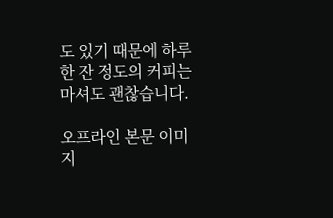도 있기 때문에 하루 한 잔 정도의 커피는 마셔도 괜찮습니다.

오프라인 본문 이미지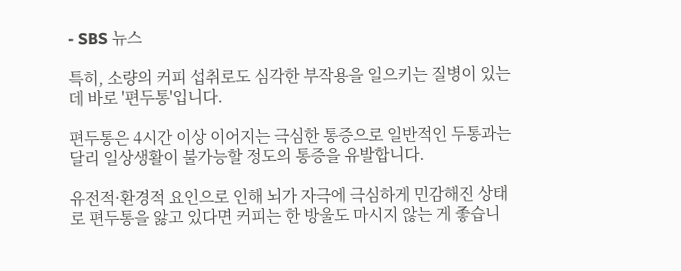- SBS 뉴스

특히, 소량의 커피 섭취로도 심각한 부작용을 일으키는 질병이 있는데 바로 '편두통'입니다.

편두통은 4시간 이상 이어지는 극심한 통증으로 일반적인 두통과는 달리 일상생활이 불가능할 정도의 통증을 유발합니다.

유전적·환경적 요인으로 인해 뇌가 자극에 극심하게 민감해진 상태로 편두통을 앓고 있다면 커피는 한 방울도 마시지 않는 게 좋습니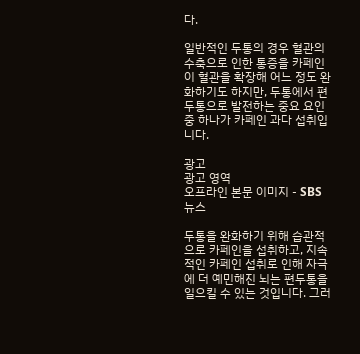다.

일반적인 두통의 경우 혈관의 수축으로 인한 통증을 카페인이 혈관을 확장해 어느 정도 완화하기도 하지만, 두통에서 편두통으로 발전하는 중요 요인 중 하나가 카페인 과다 섭취입니다.

광고
광고 영역
오프라인 본문 이미지 - SBS 뉴스

두통을 완화하기 위해 습관적으로 카페인을 섭취하고, 지속적인 카페인 섭취로 인해 자극에 더 예민해진 뇌는 편두통을 일으킬 수 있는 것입니다. 그러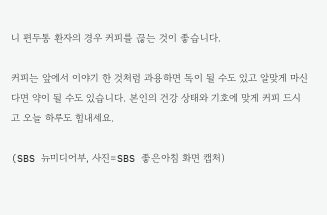니 편두통 환자의 경우 커피를 끊는 것이 좋습니다.

커피는 앞에서 이야기 한 것처럼 과용하면 독이 될 수도 있고 알맞게 마신다면 약이 될 수도 있습니다. 본인의 건강 상태와 기호에 맞게 커피 드시고 오늘 하루도 힘내세요.

(SBS 뉴미디어부, 사진=SBS 좋은아침 화면 캡처)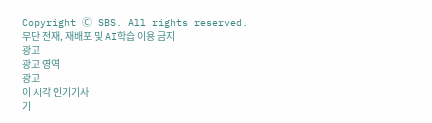Copyright Ⓒ SBS. All rights reserved.
무단 전재, 재배포 및 AI학습 이용 금지
광고
광고 영역
광고
이 시각 인기기사
기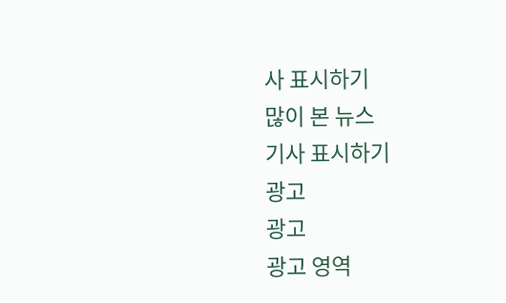사 표시하기
많이 본 뉴스
기사 표시하기
광고
광고
광고 영역